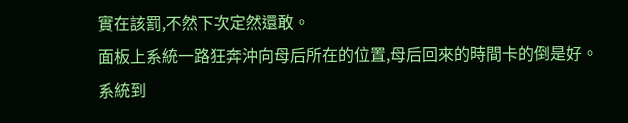實在該罰,不然下次定然還敢。
面板上系統一路狂奔沖向母后所在的位置,母后回來的時間卡的倒是好。
系統到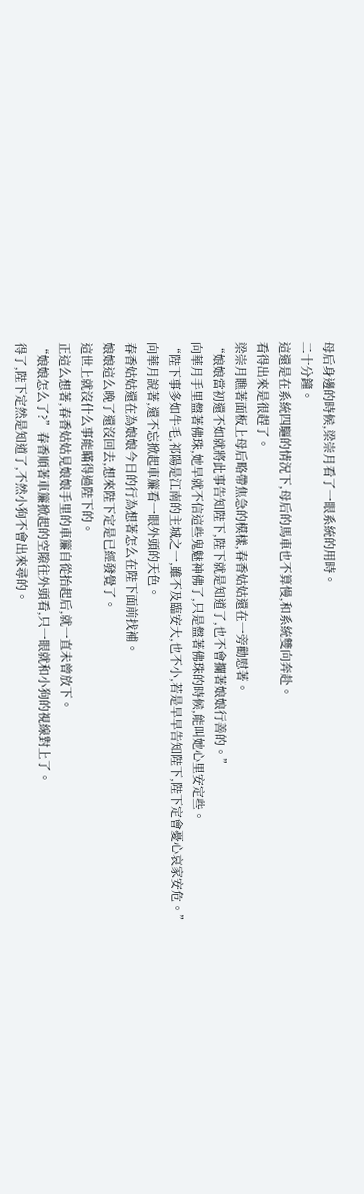母后身邊的時候,梁崇月看了一眼系統的用時。
二十分鐘。
這還是在系統四驅的情況下,母后的馬車也不算慢,和系統雙向奔赴。
看得出來是很趕了。
梁崇月瞧著面板上母后略帶焦急的模樣,春香姑姑還在一旁勸慰著。
“娘娘當初還不如就將此事告知陛下,陛下就是知道了,也不會攔著娘娘行善的。”
向華月手里盤著佛珠,她早就不信這些鬼魅神佛了,只是盤著佛珠的時候,能叫她心里安定些。
“陛下事多如牛毛,祁陽是江南的主城之一,雖不及臨安大,也不小,若是早早告知陛下,陛下定會憂心哀家安危。”
向華月說著,還不忘掀起車簾看一眼外頭的天色。
春香姑姑還在為娘娘今日的行為想著怎么在陛下面前找補。
娘娘這么晚了還沒回去,想來陛下定是已經發覺了。
這世上就沒什么事能瞞得過陛下的。
正這么想著,春香姑姑見娘娘手里的車簾自從抬起后,就一直未曾放下。
“娘娘怎么了?”春香順著車簾掀起的空隙往外頭看,只一眼就和小狗的視線對上了。
得了,陛下定然是知道了,不然小狗不會出來尋的。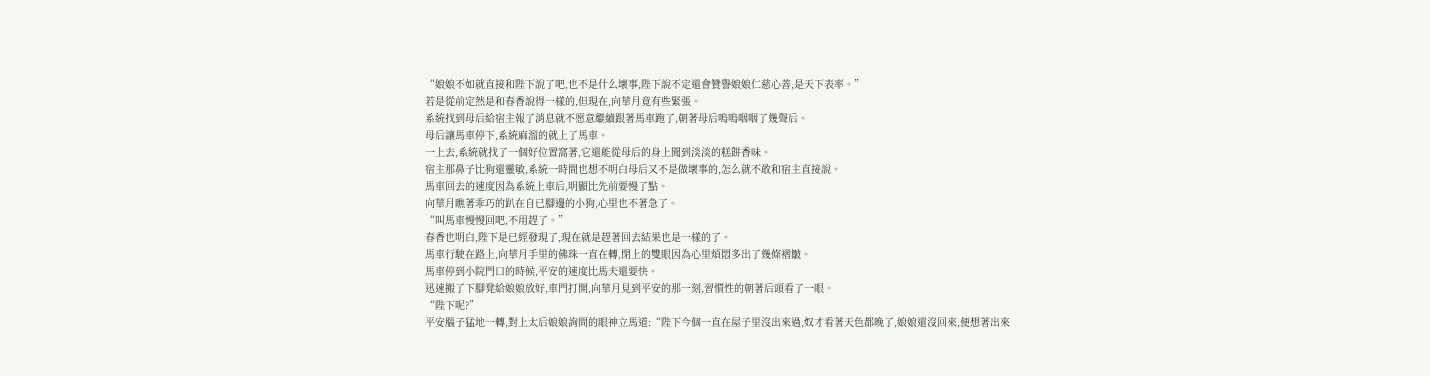“娘娘不如就直接和陛下說了吧,也不是什么壞事,陛下說不定還會贊譽娘娘仁慈心善,是天下表率。”
若是從前定然是和春香說得一樣的,但現在,向華月竟有些緊張。
系統找到母后給宿主報了消息就不愿意繼續跟著馬車跑了,朝著母后嗚嗚咽咽了幾聲后。
母后讓馬車停下,系統麻溜的就上了馬車。
一上去,系統就找了一個好位置窩著,它還能從母后的身上聞到淡淡的糕餅香味。
宿主那鼻子比狗還靈敏,系統一時間也想不明白母后又不是做壞事的,怎么就不敢和宿主直接說。
馬車回去的速度因為系統上車后,明顯比先前要慢了點。
向華月瞧著乖巧的趴在自已腳邊的小狗,心里也不著急了。
“叫馬車慢慢回吧,不用趕了。”
春香也明白,陛下是已經發現了,現在就是趕著回去結果也是一樣的了。
馬車行駛在路上,向華月手里的佛珠一直在轉,閉上的雙眼因為心里煩悶多出了幾條褶皺。
馬車停到小院門口的時候,平安的速度比馬夫還要快。
迅速搬了下腳凳給娘娘放好,車門打開,向華月見到平安的那一刻,習慣性的朝著后頭看了一眼。
“陛下呢?”
平安腦子猛地一轉,對上太后娘娘詢問的眼神立馬道:“陛下今個一直在屋子里沒出來過,奴才看著天色都晚了,娘娘還沒回來,便想著出來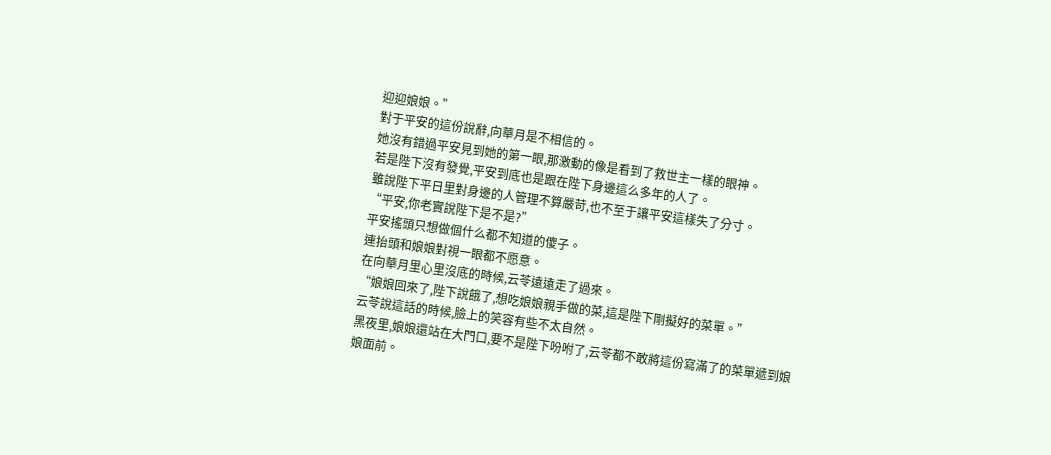迎迎娘娘。”
對于平安的這份說辭,向華月是不相信的。
她沒有錯過平安見到她的第一眼,那激動的像是看到了救世主一樣的眼神。
若是陛下沒有發覺,平安到底也是跟在陛下身邊這么多年的人了。
雖說陛下平日里對身邊的人管理不算嚴苛,也不至于讓平安這樣失了分寸。
“平安,你老實說陛下是不是?”
平安搖頭只想做個什么都不知道的傻子。
連抬頭和娘娘對視一眼都不愿意。
在向華月里心里沒底的時候,云苓遠遠走了過來。
“娘娘回來了,陛下說餓了,想吃娘娘親手做的菜,這是陛下剛擬好的菜單。”
云苓說這話的時候,臉上的笑容有些不太自然。
黑夜里,娘娘還站在大門口,要不是陛下吩咐了,云苓都不敢將這份寫滿了的菜單遞到娘娘面前。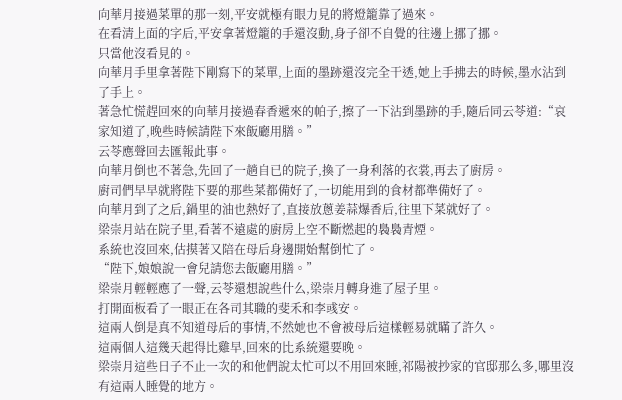向華月接過菜單的那一刻,平安就極有眼力見的將燈籠靠了過來。
在看清上面的字后,平安拿著燈籠的手還沒動,身子卻不自覺的往邊上挪了挪。
只當他沒看見的。
向華月手里拿著陛下剛寫下的菜單,上面的墨跡還沒完全干透,她上手拂去的時候,墨水沾到了手上。
著急忙慌趕回來的向華月接過春香遞來的帕子,擦了一下沾到墨跡的手,隨后同云苓道:“哀家知道了,晚些時候請陛下來飯廳用膳。”
云苓應聲回去匯報此事。
向華月倒也不著急,先回了一趟自已的院子,換了一身利落的衣裳,再去了廚房。
廚司們早早就將陛下要的那些菜都備好了,一切能用到的食材都準備好了。
向華月到了之后,鍋里的油也熱好了,直接放蔥姜蒜爆香后,往里下菜就好了。
梁崇月站在院子里,看著不遠處的廚房上空不斷燃起的裊裊青煙。
系統也沒回來,估摸著又陪在母后身邊開始幫倒忙了。
“陛下,娘娘說一會兒請您去飯廳用膳。”
梁崇月輕輕應了一聲,云苓還想說些什么,梁崇月轉身進了屋子里。
打開面板看了一眼正在各司其職的斐禾和李彧安。
這兩人倒是真不知道母后的事情,不然她也不會被母后這樣輕易就瞞了許久。
這兩個人這幾天起得比雞早,回來的比系統還要晚。
梁崇月這些日子不止一次的和他們說太忙可以不用回來睡,祁陽被抄家的官邸那么多,哪里沒有這兩人睡覺的地方。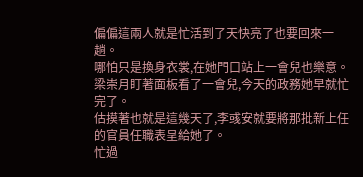偏偏這兩人就是忙活到了天快亮了也要回來一趟。
哪怕只是換身衣裳,在她門口站上一會兒也樂意。
梁崇月盯著面板看了一會兒,今天的政務她早就忙完了。
估摸著也就是這幾天了,李彧安就要將那批新上任的官員任職表呈給她了。
忙過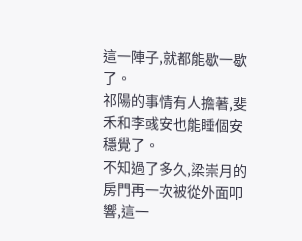這一陣子,就都能歇一歇了。
祁陽的事情有人擔著,斐禾和李彧安也能睡個安穩覺了。
不知過了多久,梁崇月的房門再一次被從外面叩響,這一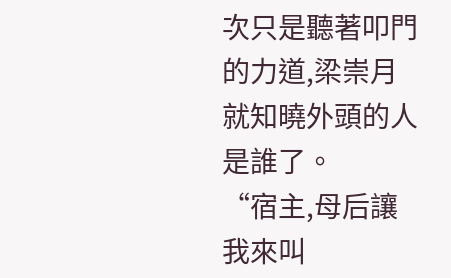次只是聽著叩門的力道,梁崇月就知曉外頭的人是誰了。
“宿主,母后讓我來叫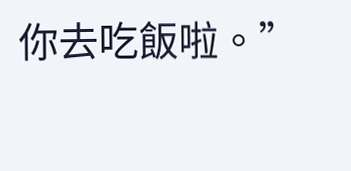你去吃飯啦。”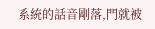系統的話音剛落,門就被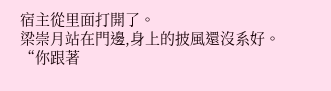宿主從里面打開了。
梁崇月站在門邊,身上的披風還沒系好。
“你跟著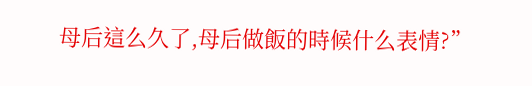母后這么久了,母后做飯的時候什么表情?”